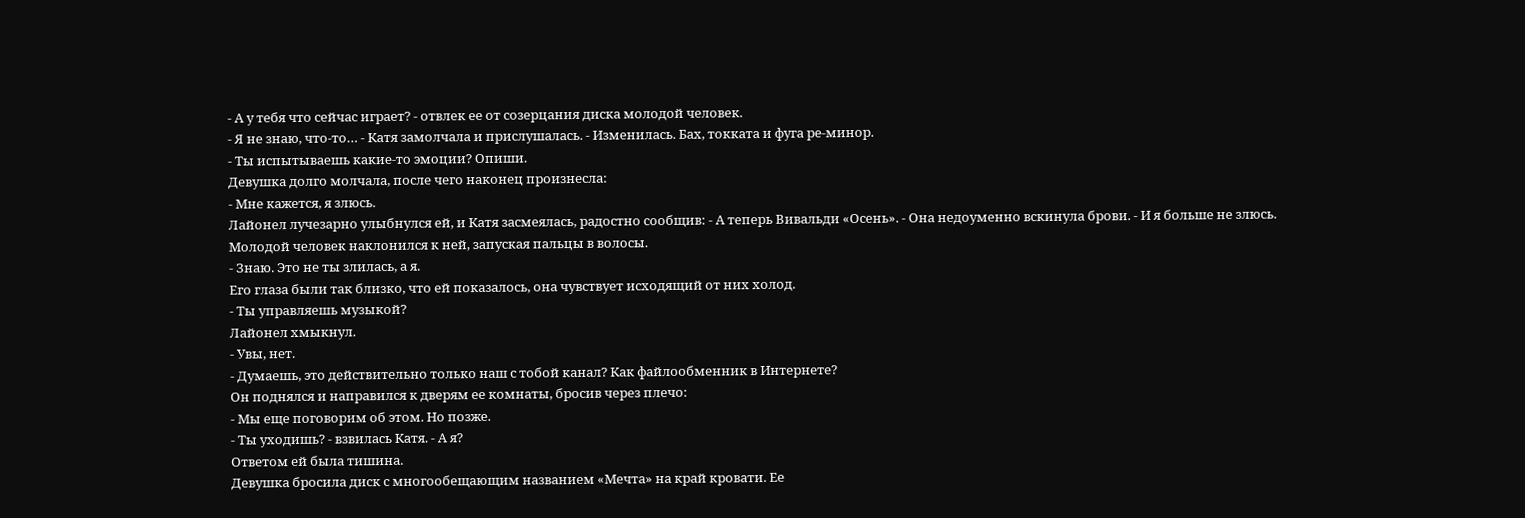- А у тебя что сейчас играет? - отвлек ее от созерцания диска молодой человек.
- Я не знаю, что-то… - Катя замолчала и прислушалась. - Изменилась. Бах, токката и фуга ре-минор.
- Ты испытываешь какие-то эмоции? Опиши.
Девушка долго молчала, после чего наконец произнесла:
- Мне кажется, я злюсь.
Лайонел лучезарно улыбнулся ей, и Катя засмеялась, радостно сообщив: - А теперь Вивальди «Осень». - Она недоуменно вскинула брови. - И я больше не злюсь.
Молодой человек наклонился к ней, запуская пальцы в волосы.
- Знаю. Это не ты злилась, а я.
Его глаза были так близко, что ей показалось, она чувствует исходящий от них холод.
- Ты управляешь музыкой?
Лайонел хмыкнул.
- Увы, нет.
- Думаешь, это действительно только наш с тобой канал? Как файлообменник в Интернете?
Он поднялся и направился к дверям ее комнаты, бросив через плечо:
- Мы еще поговорим об этом. Но позже.
- Ты уходишь? - взвилась Катя. - А я?
Ответом ей была тишина.
Девушка бросила диск с многообещающим названием «Мечта» на край кровати. Ее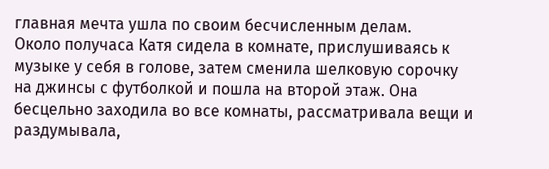главная мечта ушла по своим бесчисленным делам.
Около получаса Катя сидела в комнате, прислушиваясь к музыке у себя в голове, затем сменила шелковую сорочку на джинсы с футболкой и пошла на второй этаж. Она бесцельно заходила во все комнаты, рассматривала вещи и раздумывала,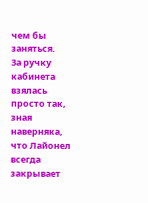чем бы заняться.
За ручку кабинета взялась просто так, зная наверняка, что Лайонел всегда закрывает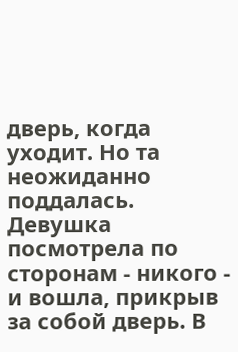дверь, когда уходит. Но та неожиданно поддалась.
Девушка посмотрела по сторонам - никого - и вошла, прикрыв за собой дверь. В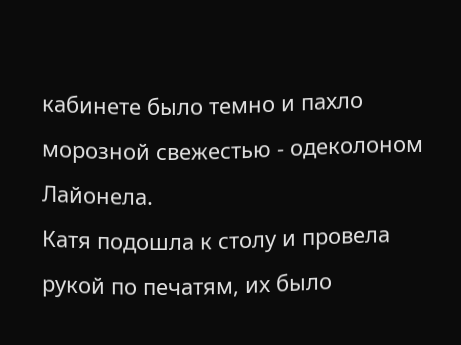кабинете было темно и пахло морозной свежестью - одеколоном Лайонела.
Катя подошла к столу и провела рукой по печатям, их было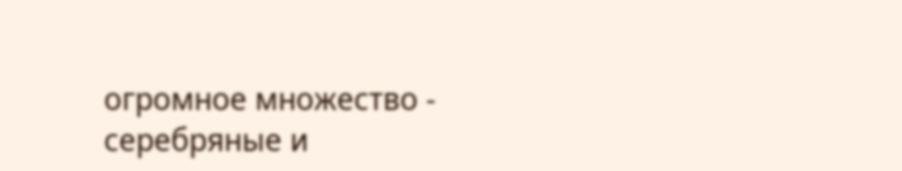огромное множество - серебряные и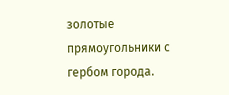золотые прямоугольники с гербом города.